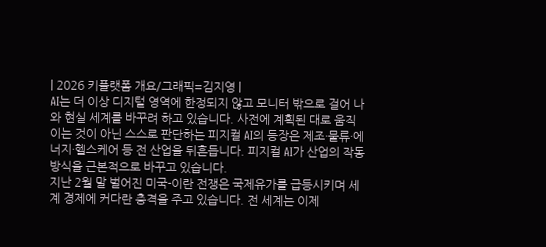| 2026 키플랫폼 개요/그래픽=김지영 |
AI는 더 이상 디지털 영역에 한정되지 않고 모니터 밖으로 걸어 나와 현실 세계를 바꾸려 하고 있습니다. 사전에 계획된 대로 움직이는 것이 아닌 스스로 판단하는 피지컬 AI의 등장은 제조·물류·에너지·헬스케어 등 전 산업을 뒤흔듭니다. 피지컬 AI가 산업의 작동방식을 근본적으로 바꾸고 있습니다.
지난 2월 말 벌어진 미국-이란 전쟁은 국제유가를 급등시키며 세계 경제에 커다란 충격을 주고 있습니다. 전 세계는 이제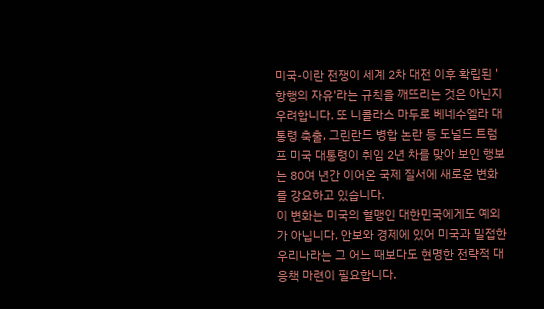미국-이란 전쟁이 세계 2차 대전 이후 확립된 '항행의 자유'라는 규칙을 깨뜨리는 것은 아닌지 우려합니다. 또 니콜라스 마두로 베네수엘라 대통령 축출, 그린란드 병합 논란 등 도널드 트럼프 미국 대통령이 취임 2년 차를 맞아 보인 행보는 80여 년간 이어온 국제 질서에 새로운 변화를 강요하고 있습니다.
이 변화는 미국의 혈맹인 대한민국에게도 예외가 아닙니다. 안보와 경제에 있어 미국과 밀접한 우리나라는 그 어느 때보다도 현명한 전략적 대응책 마련이 필요합니다.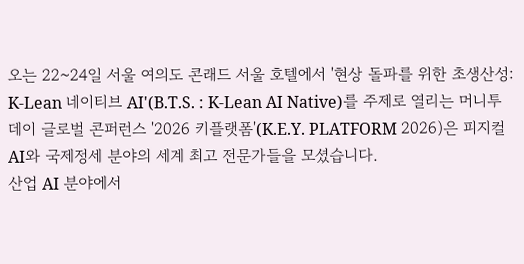오는 22~24일 서울 여의도 콘래드 서울 호텔에서 '현상 돌파를 위한 초생산성: K-Lean 네이티브 AI'(B.T.S. : K-Lean AI Native)를 주제로 열리는 머니투데이 글로벌 콘퍼런스 '2026 키플랫폼'(K.E.Y. PLATFORM 2026)은 피지컬 AI와 국제정세 분야의 세계 최고 전문가들을 모셨습니다.
산업 AI 분야에서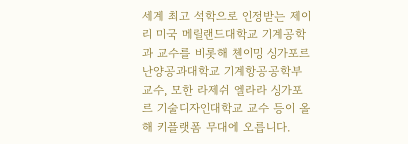세계 최고 석학으로 인정받는 제이 리 미국 메릴랜드대학교 기계공학과 교수를 비롯해 첸이밍 싱가포르 난양공과대학교 기계항공공학부 교수, 모한 라제쉬 엘라라 싱가포르 기술디자인대학교 교수 등이 올해 키플랫폼 무대에 오릅니다.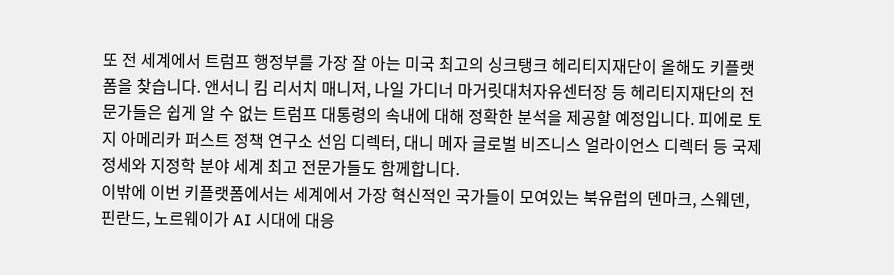또 전 세계에서 트럼프 행정부를 가장 잘 아는 미국 최고의 싱크탱크 헤리티지재단이 올해도 키플랫폼을 찾습니다. 앤서니 킴 리서치 매니저, 나일 가디너 마거릿대처자유센터장 등 헤리티지재단의 전문가들은 쉽게 알 수 없는 트럼프 대통령의 속내에 대해 정확한 분석을 제공할 예정입니다. 피에로 토지 아메리카 퍼스트 정책 연구소 선임 디렉터, 대니 메자 글로벌 비즈니스 얼라이언스 디렉터 등 국제정세와 지정학 분야 세계 최고 전문가들도 함께합니다.
이밖에 이번 키플랫폼에서는 세계에서 가장 혁신적인 국가들이 모여있는 북유럽의 덴마크, 스웨덴, 핀란드, 노르웨이가 AI 시대에 대응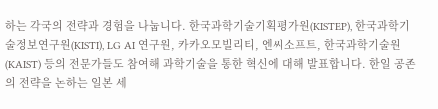하는 각국의 전략과 경험을 나눕니다. 한국과학기술기획평가원(KISTEP), 한국과학기술정보연구원(KISTI), LG AI 연구원, 카카오모빌리티, 엔씨소프트, 한국과학기술원(KAIST) 등의 전문가들도 참여해 과학기술을 통한 혁신에 대해 발표합니다. 한일 공존의 전략을 논하는 일본 세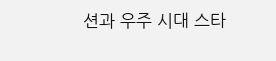션과 우주 시대 스타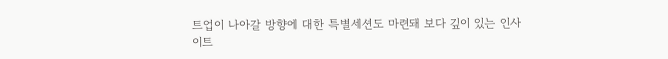트업이 나아갈 방향에 대한 특별세션도 마련돼 보다 깊이 있는 인사이트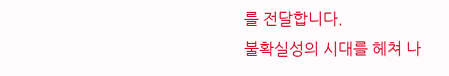를 전달합니다.
불확실성의 시대를 헤쳐 나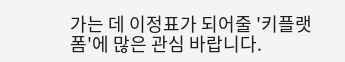가는 데 이정표가 되어줄 '키플랫폼'에 많은 관심 바랍니다.